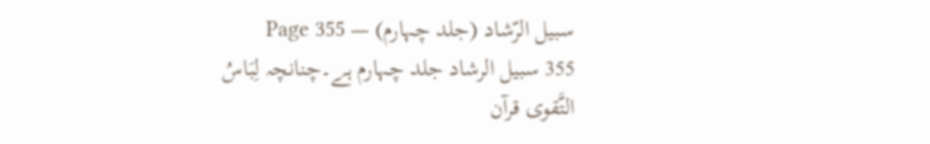سبیل الرّشاد (جلد چہارم) — Page 355
355 سبیل الرشاد جلد چہارم ہے۔چنانچہ لِبَاسُ التَّقوى قرآن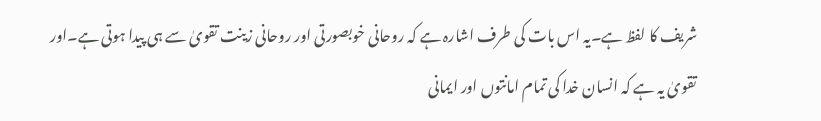شریف کا لفظ ہے۔یہ اس بات کی طرف اشارہ ہے کہ روحانی خوبصورتی اور روحانی زینت تقویٰ سے ہی پیدا ہوتی ہے۔اور تقویٰ یہ ہے کہ انسان خدا کی تمام امانتوں اور ایمانی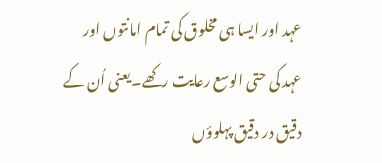عہد اور ایسا ہی مخلوق کی تمام امانتوں اور عہد کی حتی الوسع رعایت رکھے۔یعنی اُن کے دقیق در دقیق پہلوؤں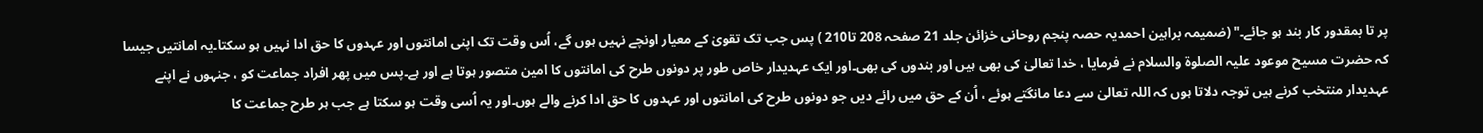پر تا بمقدور کار بند ہو جائے۔" (ضمیمہ براہین احمدیہ حصہ پنجم روحانی خزائن جلد 21 صفحہ 208 تا210 ) پس جب تک تقویٰ کے معیار اونچے نہیں ہوں گے، اُس وقت تک اپنی امانتوں اور عہدوں کا حق ادا نہیں ہو سکتا۔یہ امانتیں جیسا کہ حضرت مسیح موعود علیہ الصلوۃ والسلام نے فرمایا ، خدا تعالیٰ کی بھی ہیں اور بندوں کی بھی۔اور ایک عہدیدار خاص طور پر دونوں طرح کی امانتوں کا امین متصور ہوتا ہے اور ہے۔پس میں پھر افراد جماعت کو ، جنہوں نے اپنے عہدیدار منتخب کرنے ہیں توجہ دلاتا ہوں کہ اللہ تعالیٰ سے دعا مانگتے ہوئے ، اُن کے حق میں رائے دیں جو دونوں طرح کی امانتوں اور عہدوں کا حق ادا کرنے والے ہوں۔اور یہ اُسی وقت ہو سکتا ہے جب ہر طرح جماعت کا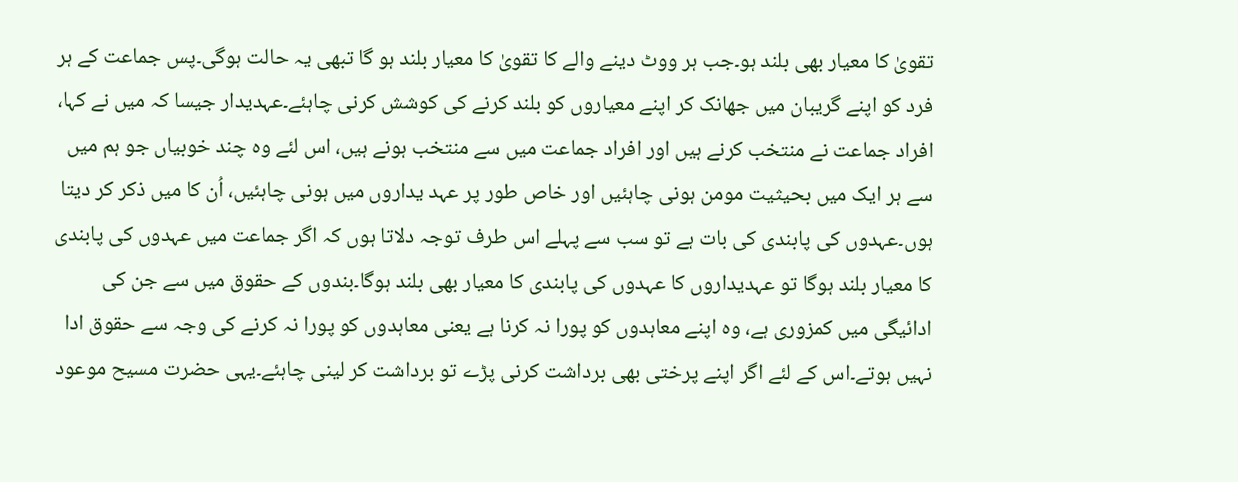تقویٰ کا معیار بھی بلند ہو۔جب ہر ووٹ دینے والے کا تقویٰ کا معیار بلند ہو گا تبھی یہ حالت ہوگی۔پس جماعت کے ہر فرد کو اپنے گریبان میں جھانک کر اپنے معیاروں کو بلند کرنے کی کوشش کرنی چاہئے۔عہدیدار جیسا کہ میں نے کہا، افراد جماعت نے منتخب کرنے ہیں اور افراد جماعت میں سے منتخب ہونے ہیں، اس لئے وہ چند خوبیاں جو ہم میں سے ہر ایک میں بحیثیت مومن ہونی چاہئیں اور خاص طور پر عہد یداروں میں ہونی چاہئیں، اُن کا میں ذکر کر دیتا ہوں۔عہدوں کی پابندی کی بات ہے تو سب سے پہلے اس طرف توجہ دلاتا ہوں کہ اگر جماعت میں عہدوں کی پابندی کا معیار بلند ہوگا تو عہدیداروں کا عہدوں کی پابندی کا معیار بھی بلند ہوگا۔بندوں کے حقوق میں سے جن کی ادائیگی میں کمزوری ہے، وہ اپنے معاہدوں کو پورا نہ کرنا ہے یعنی معاہدوں کو پورا نہ کرنے کی وجہ سے حقوق ادا نہیں ہوتے۔اس کے لئے اگر اپنے پرختی بھی برداشت کرنی پڑے تو برداشت کر لینی چاہئے۔یہی حضرت مسیح موعود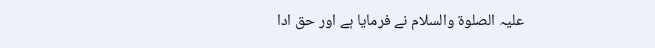علیہ الصلوۃ والسلام نے فرمایا ہے اور حق ادا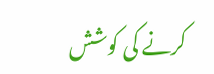کرنے کی کوشش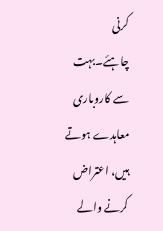کرنی چاہئے۔بہت سے کاروباری معاہدے ہوتے ہیں، اعتراض کرنے والے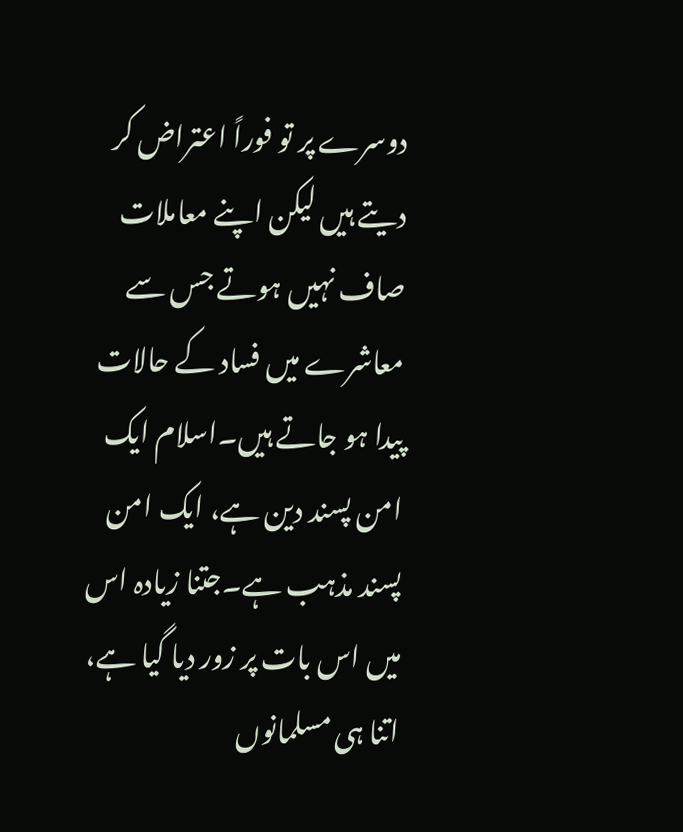دوسرے پر تو فوراً اعتراض کر دیتے ہیں لیکن اپنے معاملات صاف نہیں ہوتے جس سے معاشرے میں فساد کے حالات پیدا ہو جاتے ہیں۔اسلام ایک امن پسند دین ہے، ایک امن پسند مذہب ہے۔جتنا زیادہ اس میں اس بات پر زور دیا گیا ہے، اتنا ہی مسلمانوں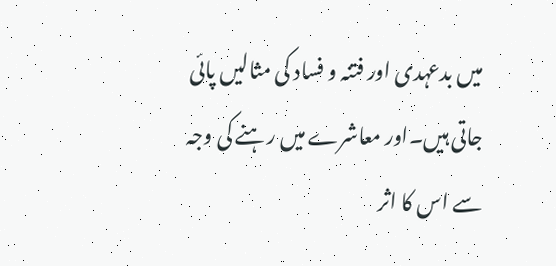میں بدعہدی اور فتنہ و فساد کی مثالیں پائی جاتی ہیں۔اور معاشرے میں رہنے کی وجہ سے اس کا اثر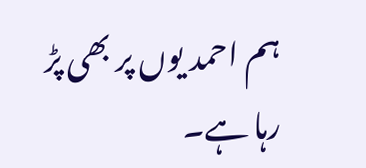ہم احمد یوں پر بھی پڑ رہا ہے۔